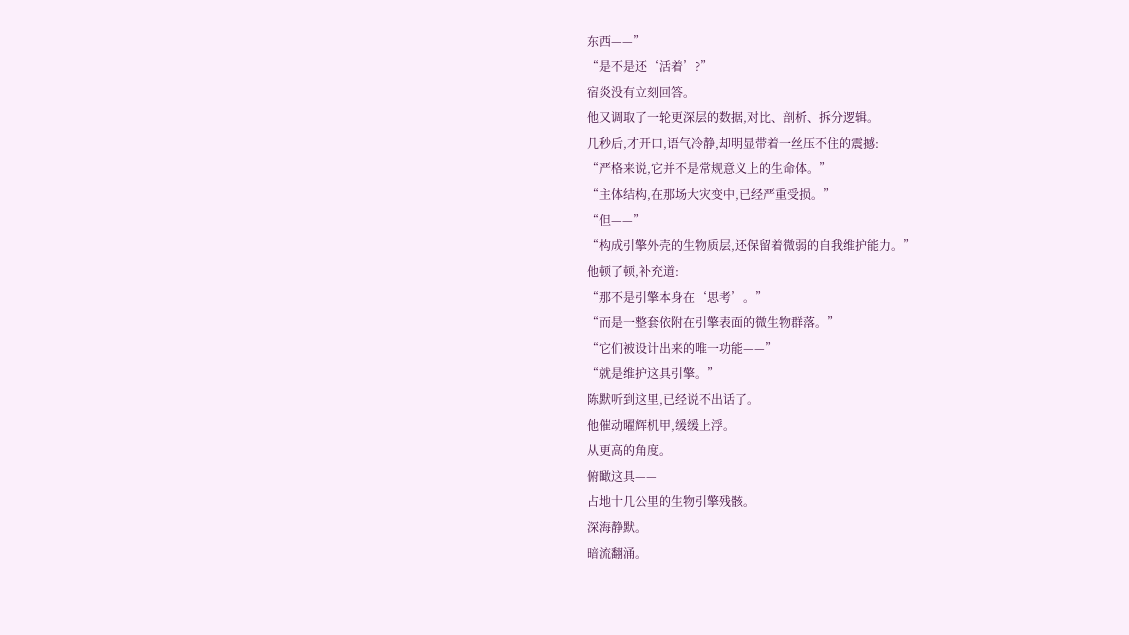东西——”
“是不是还‘活着’?”
宿炎没有立刻回答。
他又调取了一轮更深层的数据,对比、剖析、拆分逻辑。
几秒后,才开口,语气冷静,却明显带着一丝压不住的震撼:
“严格来说,它并不是常规意义上的生命体。”
“主体结构,在那场大灾变中,已经严重受损。”
“但——”
“构成引擎外壳的生物质层,还保留着微弱的自我维护能力。”
他顿了顿,补充道:
“那不是引擎本身在‘思考’。”
“而是一整套依附在引擎表面的微生物群落。”
“它们被设计出来的唯一功能——”
“就是维护这具引擎。”
陈默听到这里,已经说不出话了。
他催动曜辉机甲,缓缓上浮。
从更高的角度。
俯瞰这具——
占地十几公里的生物引擎残骸。
深海静默。
暗流翻涌。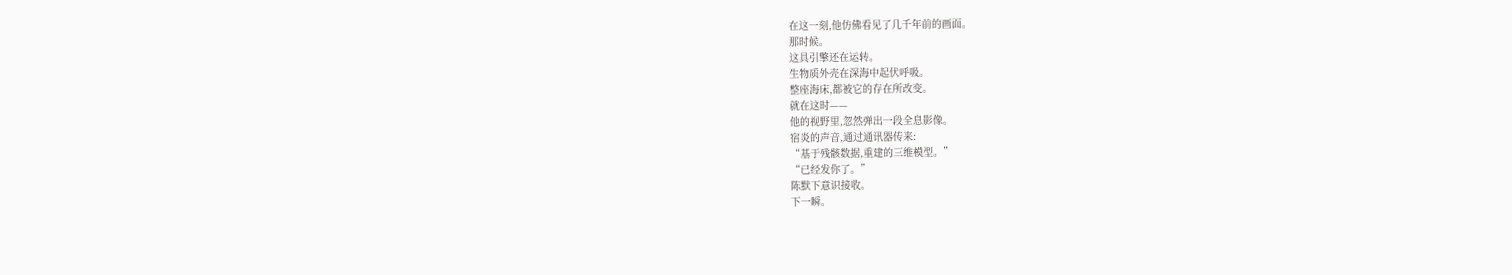在这一刻,他仿佛看见了几千年前的画面。
那时候。
这具引擎还在运转。
生物质外壳在深海中起伏呼吸。
整座海床,都被它的存在所改变。
就在这时——
他的视野里,忽然弹出一段全息影像。
宿炎的声音,通过通讯器传来:
“基于残骸数据,重建的三维模型。”
“已经发你了。”
陈默下意识接收。
下一瞬。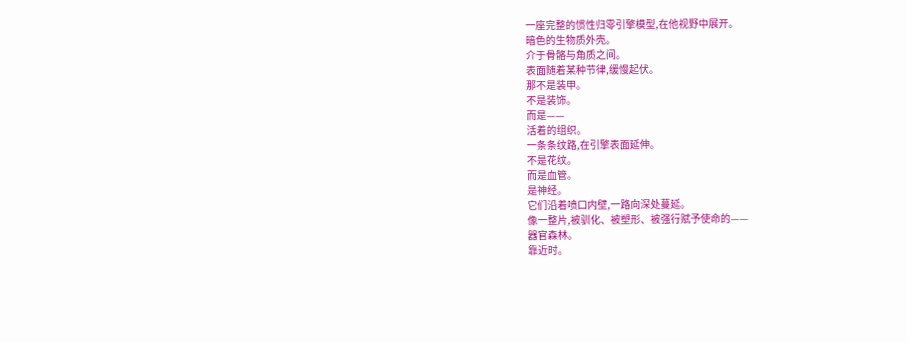一座完整的惯性归零引擎模型,在他视野中展开。
暗色的生物质外壳。
介于骨骼与角质之间。
表面随着某种节律,缓慢起伏。
那不是装甲。
不是装饰。
而是——
活着的组织。
一条条纹路,在引擎表面延伸。
不是花纹。
而是血管。
是神经。
它们沿着喷口内壁,一路向深处蔓延。
像一整片,被驯化、被塑形、被强行赋予使命的——
器官森林。
靠近时。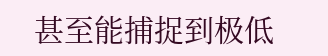甚至能捕捉到极低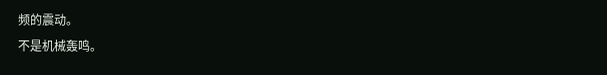频的震动。
不是机械轰鸣。